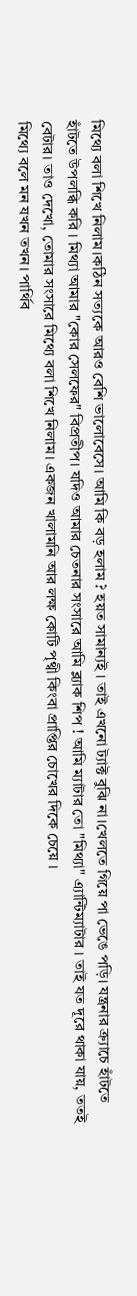মিথ্যে বলা শিখে নিলাম।কঠিন সত্যকে আরও বেশি ভালোবেসে। আমি কি বড় হলাম ? হয়ত সামান্যই । তাই এখনো ট্যাক্ট বুঝি না।খেলতে গিয়ে পা ভেঙে পড়ি। যন্ত্রনার ক্র্যাচে হাঁটতে হাঁটতে উপলব্ধি করি । মিথ্যা আমার "কোর সেলফের" বিপ্রতীপ। যদিও আমার চেতনার সংসারে আমি ব্ল্যাক শিপ ! আমি ম্যাটার তো "মিথ্যা" এ্যান্টিম্যাটার । তাই যত দূরে থাকা যায়, ততই বেটার। তাও দেখো, তোমার সংসারে মিথ্যে বলা শিখে নিলাম। একজন খালামনি আর লক্ষ কোটি পৃথ্বী কিংবা প্রাপ্তির চোখের দিকে চেয়ে ।
মিথ্যে বলে মন যখন তখন। পার্থিব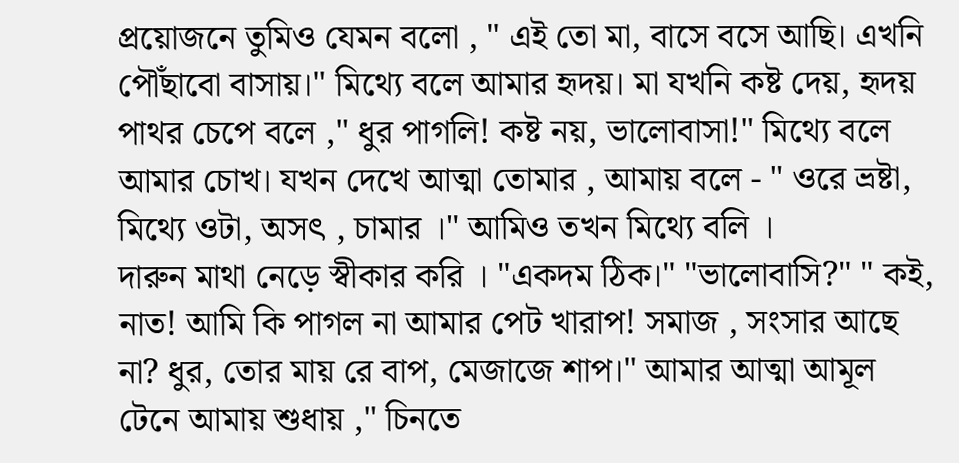প্রয়োজনে তুমিও যেমন বলো , " এই তো মা, বাসে বসে আছি। এখনি পৌঁছাবো বাসায়।" মিথ্যে বলে আমার হৃদয়। মা যখনি কষ্ট দেয়, হৃদয় পাথর চেপে বলে ," ধুর পাগলি! কষ্ট নয়, ভালোবাসা!" মিথ্যে বলে আমার চোখ। যখন দেখে আত্মা তোমার , আমায় বলে - " ওরে ভ্রষ্টা, মিথ্যে ওটা, অসৎ , চামার ।" আমিও তখন মিথ্যে বলি ।
দারুন মাথা নেড়ে স্বীকার করি । "একদম ঠিক।" "ভালোবাসি?" " কই, নাত! আমি কি পাগল না আমার পেট খারাপ! সমাজ , সংসার আছে না? ধুর, তোর মায় রে বাপ, মেজাজে শাপ।" আমার আত্মা আমূল টেনে আমায় শুধায় ," চিনতে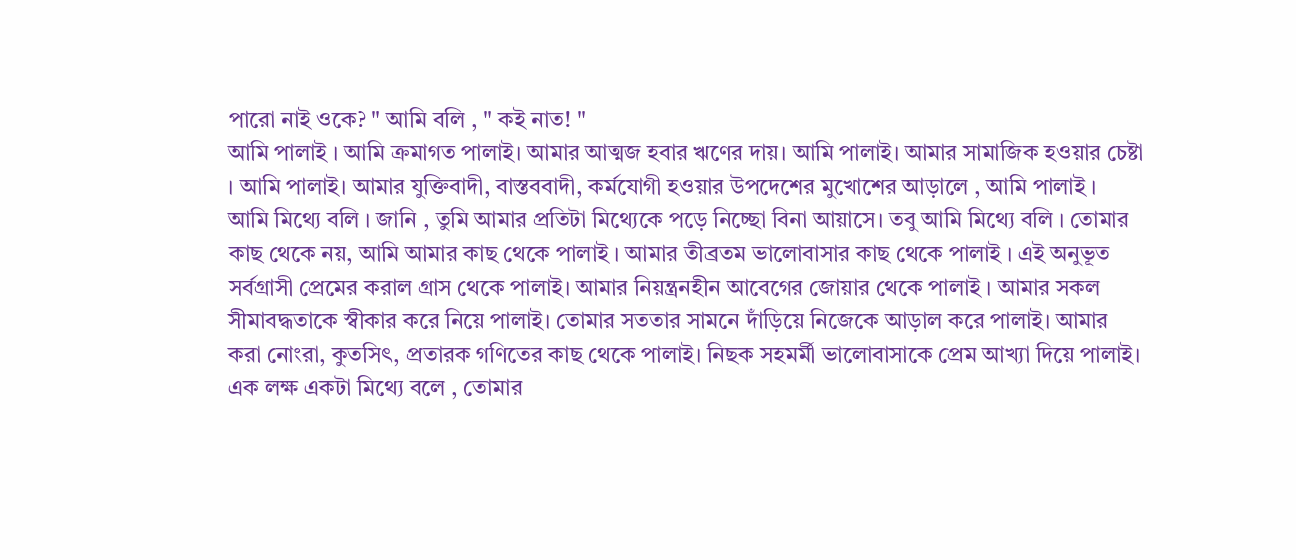পারো নাই ওকে? " আমি বলি , " কই নাত! "
আমি পালাই । আমি ক্রমাগত পালাই। আমার আত্মজ হবার ঋণের দায়। আমি পালাই। আমার সামাজিক হওয়ার চেষ্টা । আমি পালাই। আমার যুক্তিবাদী, বাস্তববাদী, কর্মযোগী হওয়ার উপদেশের মুখোশের আড়ালে , আমি পালাই ।
আমি মিথ্যে বলি । জানি , তুমি আমার প্রতিটা মিথ্যেকে পড়ে নিচ্ছো বিনা আয়াসে। তবু আমি মিথ্যে বলি । তোমার কাছ থেকে নয়, আমি আমার কাছ থেকে পালাই । আমার তীব্রতম ভালোবাসার কাছ থেকে পালাই । এই অনুভূত সর্বগ্রাসী প্রেমের করাল গ্রাস থেকে পালাই। আমার নিয়ন্ত্রনহীন আবেগের জোয়ার থেকে পালাই । আমার সকল সীমাবদ্ধতাকে স্বীকার করে নিয়ে পালাই। তোমার সততার সামনে দাঁড়িয়ে নিজেকে আড়াল করে পালাই। আমার করা নোংরা, কুতসিৎ, প্রতারক গণিতের কাছ থেকে পালাই। নিছক সহমর্মী ভালোবাসাকে প্রেম আখ্যা দিয়ে পালাই। এক লক্ষ একটা মিথ্যে বলে , তোমার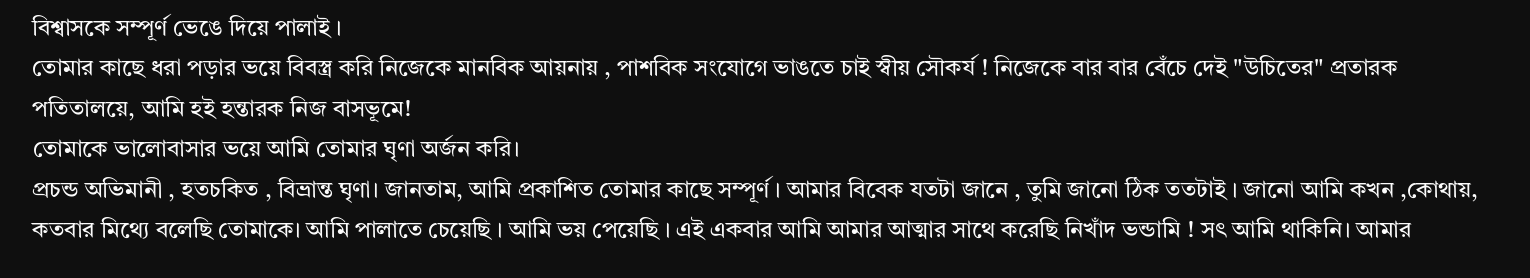বিশ্বাসকে সম্পূর্ণ ভেঙে দিয়ে পালাই ।
তোমার কাছে ধরা পড়ার ভয়ে বিবস্ত্র করি নিজেকে মানবিক আয়নায় , পাশবিক সংযোগে ভাঙতে চাই স্বীয় সৌকর্য ! নিজেকে বার বার বেঁচে দেই "উচিতের" প্রতারক পতিতালয়ে, আমি হই হন্তারক নিজ বাসভূমে!
তোমাকে ভালোবাসার ভয়ে আমি তোমার ঘৃণা অর্জন করি।
প্রচন্ড অভিমানী , হতচকিত , বিভ্রান্ত ঘৃণা। জানতাম, আমি প্রকাশিত তোমার কাছে সম্পূর্ণ । আমার বিবেক যতটা জানে , তুমি জানো ঠিক ততটাই । জানো আমি কখন ,কোথায়, কতবার মিথ্যে বলেছি তোমাকে। আমি পালাতে চেয়েছি । আমি ভয় পেয়েছি । এই একবার আমি আমার আত্মার সাথে করেছি নিখাঁদ ভন্ডামি ! সৎ আমি থাকিনি। আমার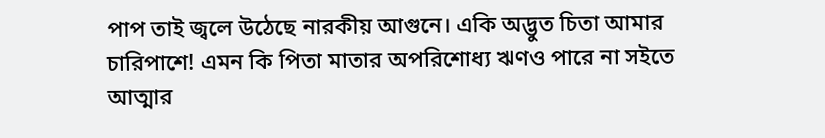পাপ তাই জ্বলে উঠেছে নারকীয় আগুনে। একি অদ্ভুত চিতা আমার চারিপাশে! এমন কি পিতা মাতার অপরিশোধ্য ঋণও পারে না সইতে আত্মার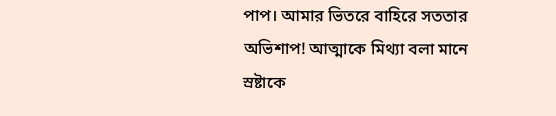পাপ। আমার ভিতরে বাহিরে সততার অভিশাপ! আত্মাকে মিথ্যা বলা মানে স্রষ্টাকে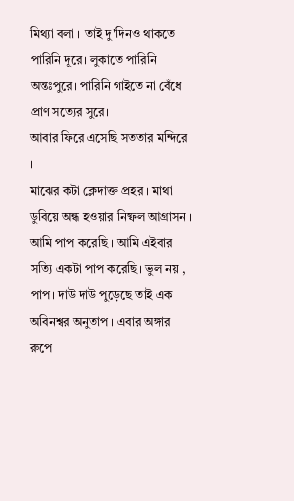মিথ্যা বলা । তাই দু'দিনও থাকতে পারিনি দূরে। লুকাতে পারিনি অন্তঃপুরে। পারিনি গাইতে না বেঁধে প্রাণ সত্যের সুরে।
আবার ফিরে এসেছি সততার মন্দিরে ।
মাঝের কটা ক্লেদাক্ত প্রহর । মাথা ডুবিয়ে অন্ধ হওয়ার নিষ্ফল আগ্রাসন । আমি পাপ করেছি । আমি এইবার সত্যি একটা পাপ করেছি। ভুল নয় , পাপ। দাউ দাউ পুড়েছে তাই এক অবিনশ্বর অনুতাপ । এবার অঙ্গার রুপে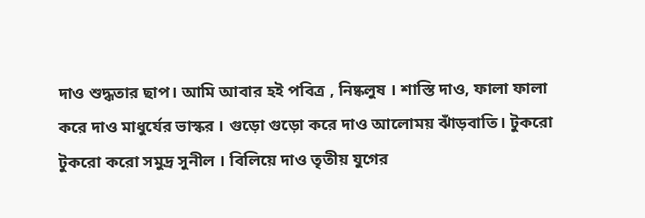দাও শুদ্ধতার ছাপ। আমি আবার হই পবিত্র , নিষ্কলুষ । শাস্তি দাও, ফালা ফালা করে দাও মাধুর্যের ভাস্কর । গুড়ো গুড়ো করে দাও আলোময় ঝাঁড়বাতি। টুকরো টুকরো করো সমুদ্র সুনীল । বিলিয়ে দাও তৃতীয় যুগের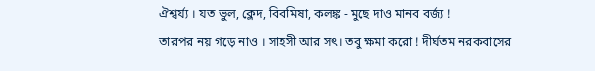ঐশ্বর্য্য । যত ভুল, ক্লেদ, বিবমিষা, কলঙ্ক - মুছে দাও মানব বর্জ্য !
তারপর নয় গড়ে নাও । সাহসী আর সৎ। তবু ক্ষমা করো ! দীর্ঘতম নরকবাসের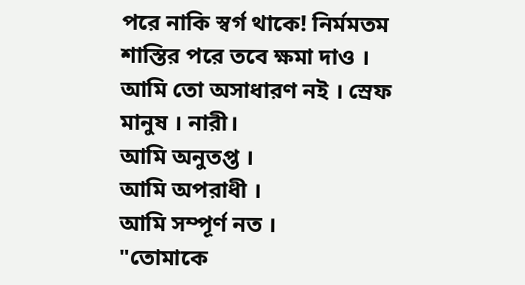পরে নাকি স্বর্গ থাকে! নির্মমতম শাস্তির পরে তবে ক্ষমা দাও ।
আমি তো অসাধারণ নই । স্রেফ মানুষ । নারী।
আমি অনুতপ্ত ।
আমি অপরাধী ।
আমি সম্পূর্ণ নত ।
"তোমাকে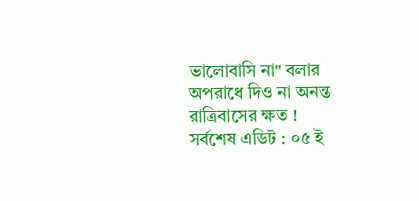ভালোবাসি না" বলার অপরাধে দিও না অনন্ত রাত্রিবাসের ক্ষত !
সর্বশেষ এডিট : ০৫ ই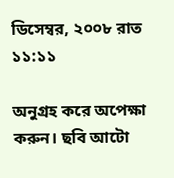ডিসেম্বর, ২০০৮ রাত ১১:১১

অনুগ্রহ করে অপেক্ষা করুন। ছবি আটো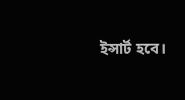ইন্সার্ট হবে।